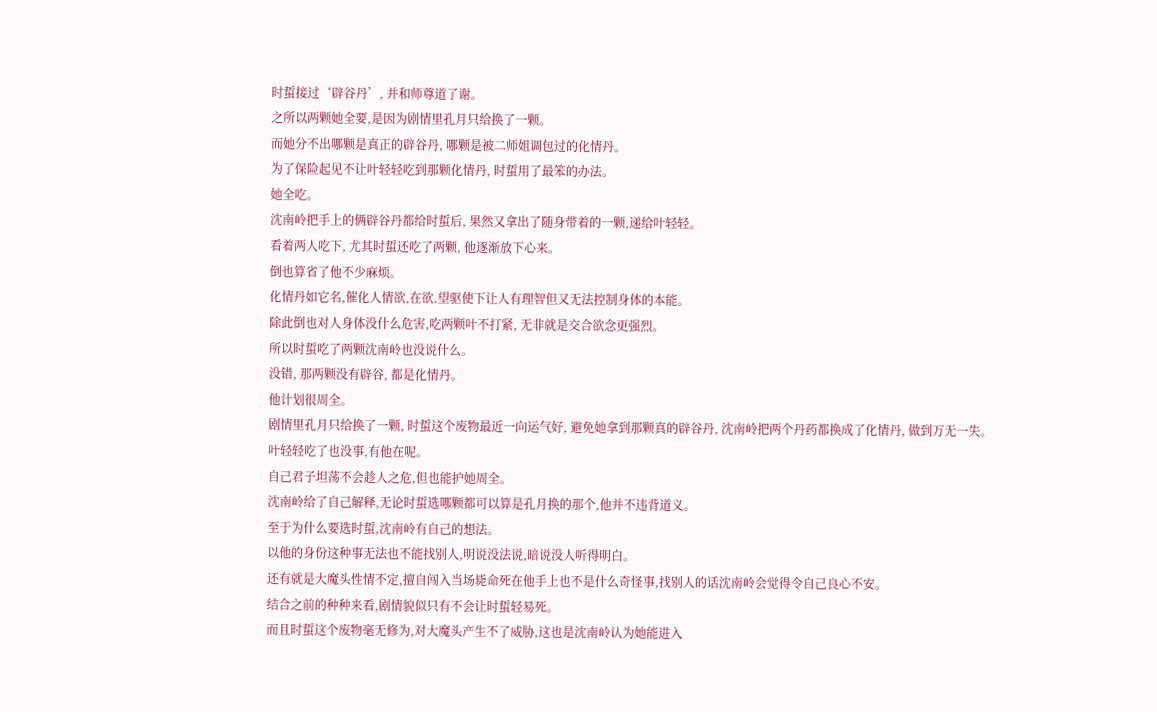时蜇接过‘辟谷丹’, 并和师尊道了谢。
之所以两颗她全要,是因为剧情里孔月只给换了一颗。
而她分不出哪颗是真正的辟谷丹, 哪颗是被二师姐调包过的化情丹。
为了保险起见不让叶轻轻吃到那颗化情丹, 时蜇用了最笨的办法。
她全吃。
沈南岭把手上的俩辟谷丹都给时蜇后, 果然又拿出了随身带着的一颗,递给叶轻轻。
看着两人吃下, 尤其时蜇还吃了两颗, 他逐渐放下心来。
倒也算省了他不少麻烦。
化情丹如它名,催化人情欲,在欲.望驱使下让人有理智但又无法控制身体的本能。
除此倒也对人身体没什么危害,吃两颗叶不打紧, 无非就是交合欲念更强烈。
所以时蜇吃了两颗沈南岭也没说什么。
没错, 那两颗没有辟谷, 都是化情丹。
他计划很周全。
剧情里孔月只给换了一颗, 时蜇这个废物最近一向运气好, 避免她拿到那颗真的辟谷丹, 沈南岭把两个丹药都换成了化情丹, 做到万无一失。
叶轻轻吃了也没事,有他在呢。
自己君子坦荡不会趁人之危,但也能护她周全。
沈南岭给了自己解释,无论时蜇选哪颗都可以算是孔月换的那个,他并不违背道义。
至于为什么要选时蜇,沈南岭有自己的想法。
以他的身份这种事无法也不能找别人,明说没法说,暗说没人听得明白。
还有就是大魔头性情不定,擅自闯入当场毙命死在他手上也不是什么奇怪事,找别人的话沈南岭会觉得令自己良心不安。
结合之前的种种来看,剧情貌似只有不会让时蜇轻易死。
而且时蜇这个废物毫无修为,对大魔头产生不了威胁,这也是沈南岭认为她能进入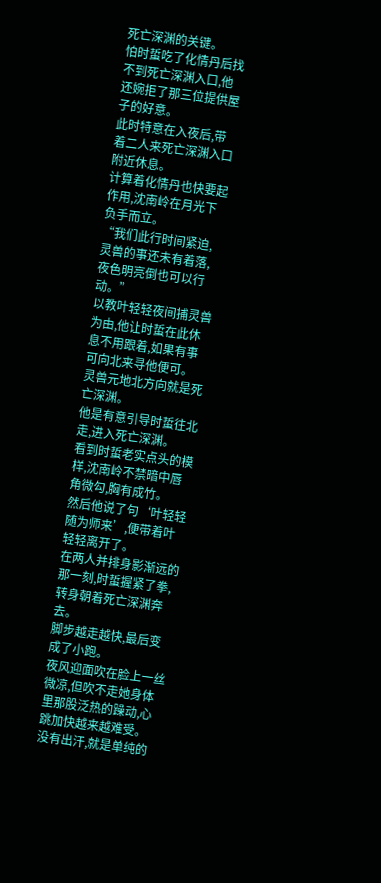死亡深渊的关键。
怕时蜇吃了化情丹后找不到死亡深渊入口,他还婉拒了那三位提供屋子的好意。
此时特意在入夜后,带着二人来死亡深渊入口附近休息。
计算着化情丹也快要起作用,沈南岭在月光下负手而立。
“我们此行时间紧迫,灵兽的事还未有着落,夜色明亮倒也可以行动。”
以教叶轻轻夜间捕灵兽为由,他让时蜇在此休息不用跟着,如果有事可向北来寻他便可。
灵兽元地北方向就是死亡深渊。
他是有意引导时蜇往北走,进入死亡深渊。
看到时蜇老实点头的模样,沈南岭不禁暗中唇角微勾,胸有成竹。
然后他说了句‘叶轻轻随为师来’,便带着叶轻轻离开了。
在两人并排身影渐远的那一刻,时蜇握紧了拳,转身朝着死亡深渊奔去。
脚步越走越快,最后变成了小跑。
夜风迎面吹在脸上一丝微凉,但吹不走她身体里那股泛热的躁动,心跳加快越来越难受。
没有出汗,就是单纯的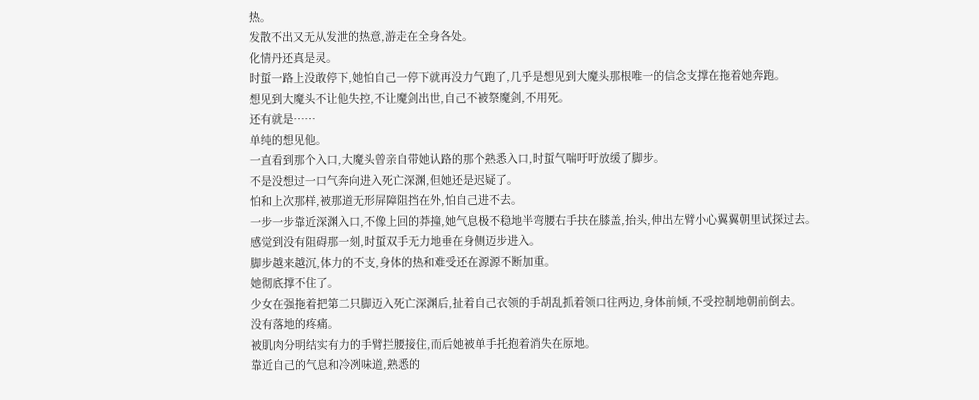热。
发散不出又无从发泄的热意,游走在全身各处。
化情丹还真是灵。
时蜇一路上没敢停下,她怕自己一停下就再没力气跑了,几乎是想见到大魔头那根唯一的信念支撑在拖着她奔跑。
想见到大魔头不让他失控,不让魔剑出世,自己不被祭魔剑,不用死。
还有就是……
单纯的想见他。
一直看到那个入口,大魔头曾亲自带她认路的那个熟悉入口,时蜇气喘吁吁放缓了脚步。
不是没想过一口气奔向进入死亡深渊,但她还是迟疑了。
怕和上次那样,被那道无形屏障阻挡在外,怕自己进不去。
一步一步靠近深渊入口,不像上回的莽撞,她气息极不稳地半弯腰右手扶在膝盖,抬头,伸出左臂小心翼翼朝里试探过去。
感觉到没有阻碍那一刻,时蜇双手无力地垂在身侧迈步进入。
脚步越来越沉,体力的不支,身体的热和难受还在源源不断加重。
她彻底撑不住了。
少女在强拖着把第二只脚迈入死亡深渊后,扯着自己衣领的手胡乱抓着领口往两边,身体前倾,不受控制地朝前倒去。
没有落地的疼痛。
被肌肉分明结实有力的手臂拦腰接住,而后她被单手托抱着消失在原地。
靠近自己的气息和冷冽味道,熟悉的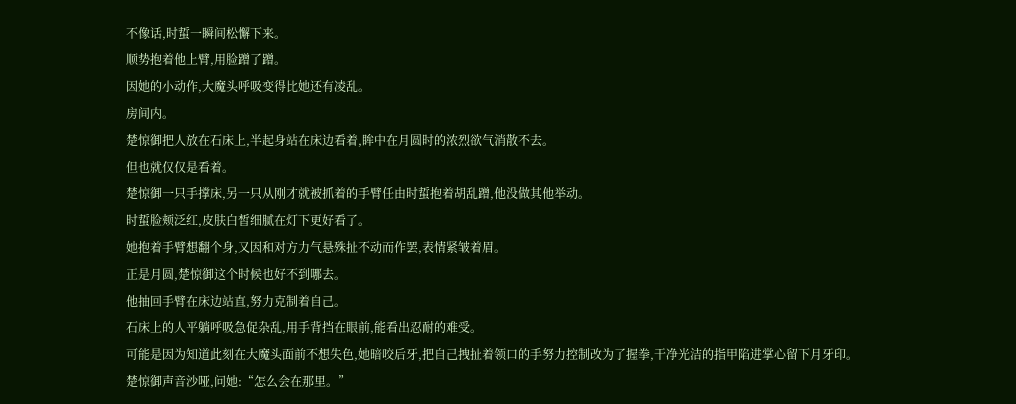不像话,时蜇一瞬间松懈下来。
顺势抱着他上臂,用脸蹭了蹭。
因她的小动作,大魔头呼吸变得比她还有凌乱。
房间内。
楚惊御把人放在石床上,半起身站在床边看着,眸中在月圆时的浓烈欲气消散不去。
但也就仅仅是看着。
楚惊御一只手撑床,另一只从刚才就被抓着的手臂任由时蜇抱着胡乱蹭,他没做其他举动。
时蜇脸颊泛红,皮肤白皙细腻在灯下更好看了。
她抱着手臂想翻个身,又因和对方力气悬殊扯不动而作罢,表情紧皱着眉。
正是月圆,楚惊御这个时候也好不到哪去。
他抽回手臂在床边站直,努力克制着自己。
石床上的人平躺呼吸急促杂乱,用手背挡在眼前,能看出忍耐的难受。
可能是因为知道此刻在大魔头面前不想失色,她暗咬后牙,把自己拽扯着领口的手努力控制改为了握拳,干净光洁的指甲陷进掌心留下月牙印。
楚惊御声音沙哑,问她:“怎么会在那里。”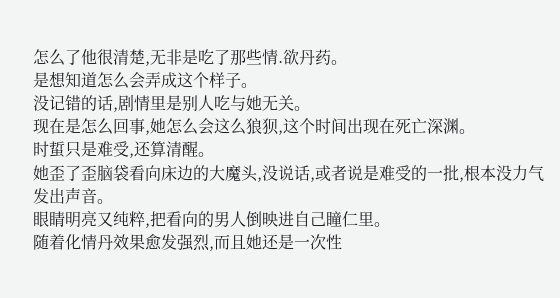怎么了他很清楚,无非是吃了那些情.欲丹药。
是想知道怎么会弄成这个样子。
没记错的话,剧情里是别人吃与她无关。
现在是怎么回事,她怎么会这么狼狈,这个时间出现在死亡深渊。
时蜇只是难受,还算清醒。
她歪了歪脑袋看向床边的大魔头,没说话,或者说是难受的一批,根本没力气发出声音。
眼睛明亮又纯粹,把看向的男人倒映进自己瞳仁里。
随着化情丹效果愈发强烈,而且她还是一次性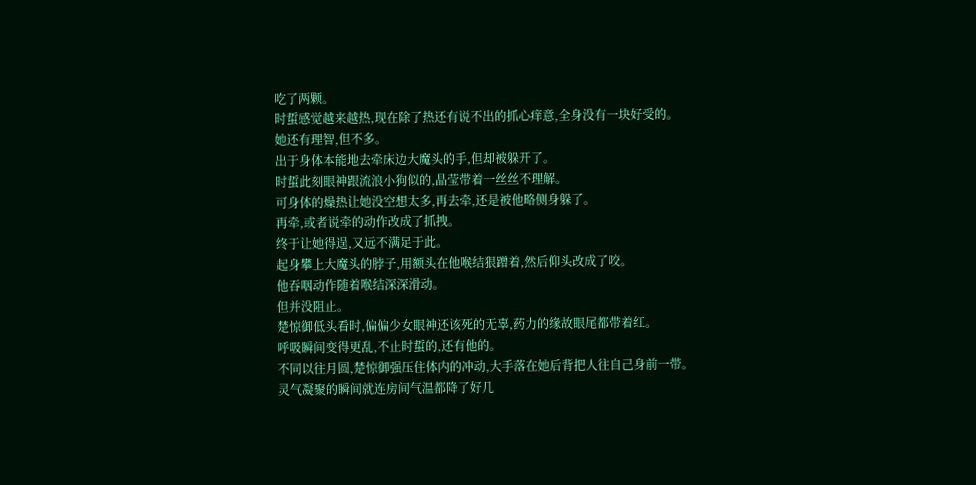吃了两颗。
时蜇感觉越来越热,现在除了热还有说不出的抓心痒意,全身没有一块好受的。
她还有理智,但不多。
出于身体本能地去牵床边大魔头的手,但却被躲开了。
时蜇此刻眼神跟流浪小狗似的,晶莹带着一丝丝不理解。
可身体的燥热让她没空想太多,再去牵,还是被他略侧身躲了。
再牵,或者说牵的动作改成了抓拽。
终于让她得逞,又远不满足于此。
起身攀上大魔头的脖子,用额头在他喉结狠蹭着,然后仰头改成了咬。
他吞咽动作随着喉结深深滑动。
但并没阻止。
楚惊御低头看时,偏偏少女眼神还该死的无辜,药力的缘故眼尾都带着红。
呼吸瞬间变得更乱,不止时蜇的,还有他的。
不同以往月圆,楚惊御强压住体内的冲动,大手落在她后背把人往自己身前一带。
灵气凝聚的瞬间就连房间气温都降了好几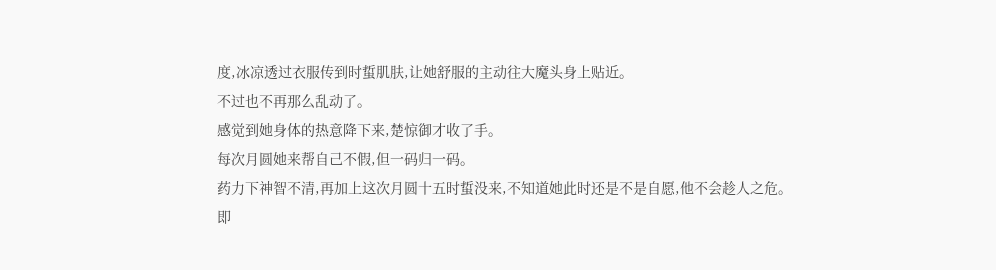度,冰凉透过衣服传到时蜇肌肤,让她舒服的主动往大魔头身上贴近。
不过也不再那么乱动了。
感觉到她身体的热意降下来,楚惊御才收了手。
每次月圆她来帮自己不假,但一码归一码。
药力下神智不清,再加上这次月圆十五时蜇没来,不知道她此时还是不是自愿,他不会趁人之危。
即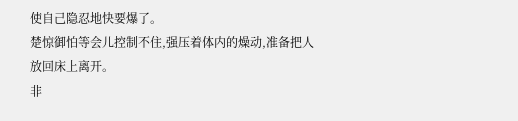使自己隐忍地快要爆了。
楚惊御怕等会儿控制不住,强压着体内的燥动,准备把人放回床上离开。
非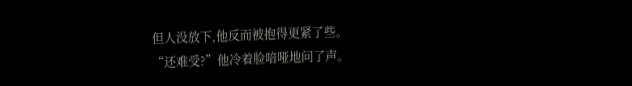但人没放下,他反而被抱得更紧了些。
“还难受?”他冷着脸喑哑地问了声。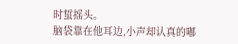时蜇摇头。
脑袋靠在他耳边,小声却认真的嘟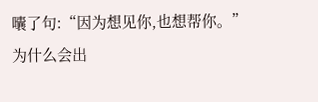囔了句:“因为想见你,也想帮你。”
为什么会出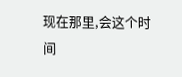现在那里,会这个时间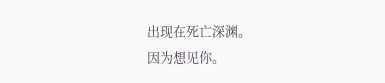出现在死亡深渊。
因为想见你。